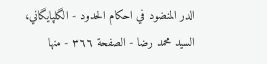الدر المنضود في احكام الحدود - الگلپايگاني، السيد محمد رضا - الصفحة ٣٦٦ - منها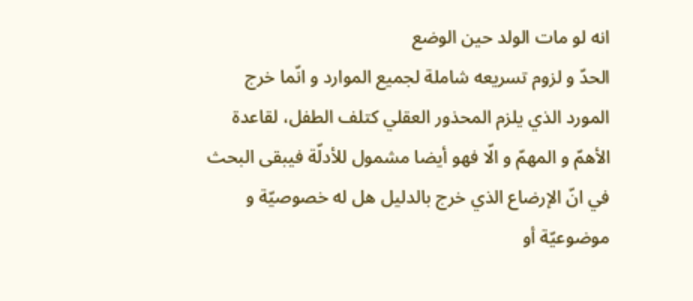انه لو مات الولد حين الوضع
الحدّ و لزوم تسريعه شاملة لجميع الموارد و انّما خرج المورد الذي يلزم المحذور العقلي كتلف الطفل، لقاعدة الأهمّ و المهمّ و الّا فهو أيضا مشمول للأدلّة فيبقى البحث في انّ الإرضاع الذي خرج بالدليل هل له خصوصيّة و موضوعيّة أو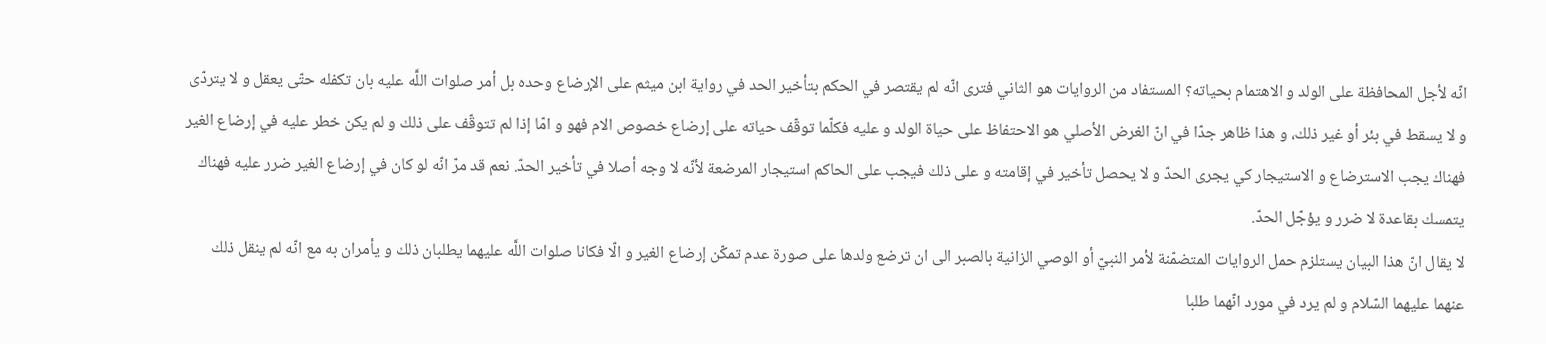انّه لأجل المحافظة على الولد و الاهتمام بحياته؟ المستفاد من الروايات هو الثاني فترى انّه لم يقتصر في الحكم بتأخير الحد في رواية ابن ميثم على الإرضاع وحده بل أمر صلوات اللَّه عليه بان تكفله حتّى يعقل و لا يتردّى و لا يسقط في بئر أو غير ذلك، و هذا ظاهر جدّا في انّ الغرض الأصلي هو الاحتفاظ على حياة الولد و عليه فكلّما توقّف حياته على إرضاع خصوص الام فهو و امّا إذا لم تتوقّف على ذلك و لم يكن خطر عليه في إرضاع الغير فهناك يجب الاسترضاع و الاستيجار كي يجرى الحدّ و لا يحصل تأخير في إقامته و على ذلك فيجب على الحاكم استيجار المرضعة لأنّه لا وجه أصلا في تأخير الحدّ. نعم قد مرّ انّه لو كان في إرضاع الغير ضرر عليه فهناك يتمسك بقاعدة لا ضرر و يؤجّل الحدّ.
لا يقال انّ هذا البيان يستلزم حمل الروايات المتضمّنة لأمر النبيّ أو الوصي الزانية بالصبر الى ان ترضع ولدها على صورة عدم تمكّن إرضاع الغير و الّا فكانا صلوات اللَّه عليهما يطلبان ذلك و يأمران به مع انّه لم ينقل ذلك عنهما عليهما السّلام و لم يرد في مورد انّهما طلبا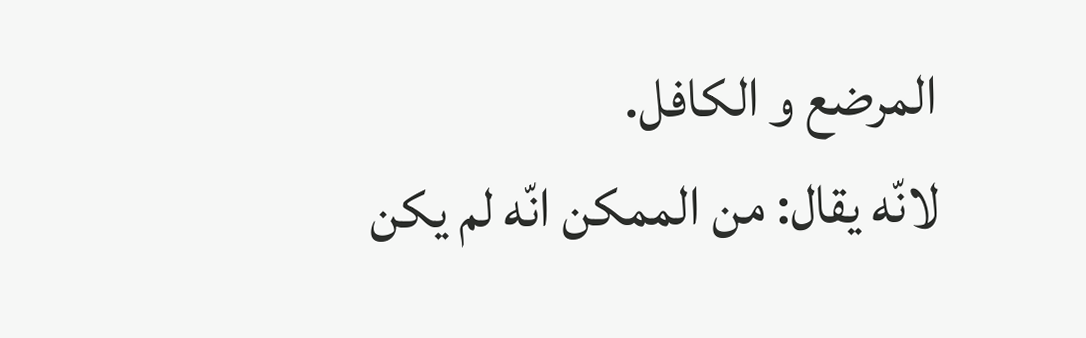المرضع و الكافل.
لانّه يقال: من الممكن انّه لم يكن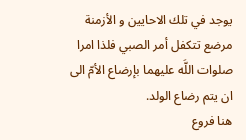يوجد في تلك الاحايين و الأزمنة مرضع تتكفل أمر الصبي فلذا امرا صلوات اللَّه عليهما بإرضاع الأمّ الى ان يتم رضاع الولد.
هنا فروع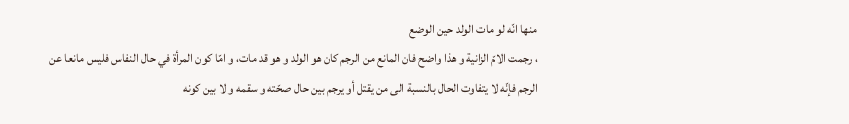منها انّه لو مات الولد حين الوضع
، رجمت الامّ الزانية و هذا واضح فان المانع من الرجم كان هو الولد و هو قد مات، و امّا كون المرأة في حال النفاس فليس مانعا عن الرجم فإنّه لا يتفاوت الحال بالنسبة الى من يقتل أو يرجم بين حال صحّته و سقمه و لا بين كونه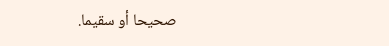صحيحا أو سقيما.